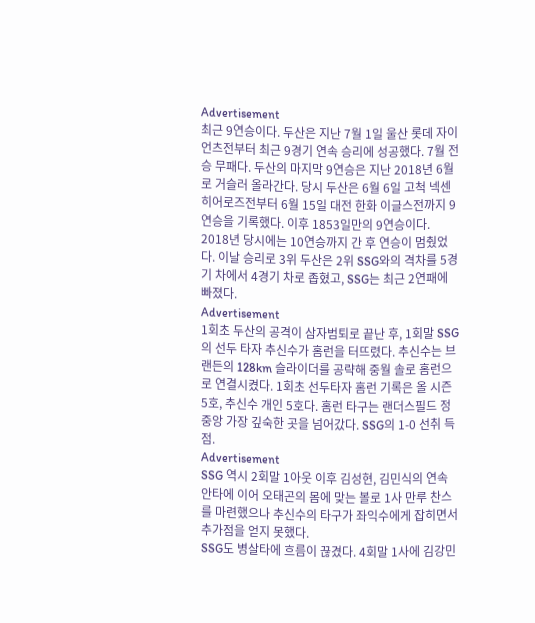Advertisement
최근 9연승이다. 두산은 지난 7월 1일 울산 롯데 자이언츠전부터 최근 9경기 연속 승리에 성공했다. 7월 전승 무패다. 두산의 마지막 9연승은 지난 2018년 6월로 거슬러 올라간다. 당시 두산은 6월 6일 고척 넥센 히어로즈전부터 6월 15일 대전 한화 이글스전까지 9연승을 기록했다. 이후 1853일만의 9연승이다. 2018년 당시에는 10연승까지 간 후 연승이 멈췄었다. 이날 승리로 3위 두산은 2위 SSG와의 격차를 5경기 차에서 4경기 차로 좁혔고, SSG는 최근 2연패에 빠졌다.
Advertisement
1회초 두산의 공격이 삼자범퇴로 끝난 후, 1회말 SSG의 선두 타자 추신수가 홈런을 터뜨렸다. 추신수는 브랜든의 128km 슬라이더를 공략해 중월 솔로 홈런으로 연결시켰다. 1회초 선두타자 홈런 기록은 올 시즌 5호, 추신수 개인 5호다. 홈런 타구는 랜더스필드 정중앙 가장 깊숙한 곳을 넘어갔다. SSG의 1-0 선취 득점.
Advertisement
SSG 역시 2회말 1아웃 이후 김성현, 김민식의 연속 안타에 이어 오태곤의 몸에 맞는 볼로 1사 만루 찬스를 마련했으나 추신수의 타구가 좌익수에게 잡히면서 추가점을 얻지 못했다.
SSG도 병살타에 흐름이 끊겼다. 4회말 1사에 김강민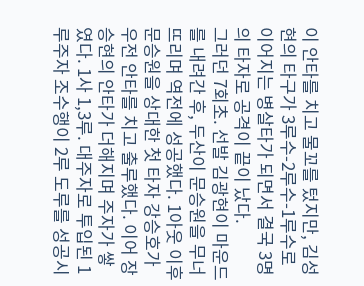이 안타를 치고 물꼬를 텄지만, 김성현의 타구가 3루수-2루수-1루수로 이어지는 병살타가 되면서 결국 3명의 타자로 공격이 끝이 났다.
그러던 7회초. 선발 김광현이 마운드를 내려간 후, 두산이 문승원을 무너뜨리며 역전에 성공했다. 1아웃 이후 문승원을 상대한 첫 타자 강승호가 우전 안타를 치고 출루했다. 이어 장승현의 안타가 더해지며 주자가 쌓였다. 1사 1,3루. 대주자로 투입된 1루주자 조수행이 2루 도루를 성공시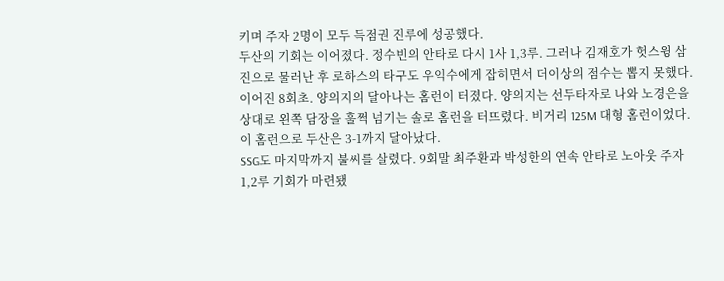키며 주자 2명이 모두 득점권 진루에 성공했다.
두산의 기회는 이어졌다. 정수빈의 안타로 다시 1사 1,3루. 그러나 김재호가 헛스윙 삼진으로 물러난 후 로하스의 타구도 우익수에게 잡히면서 더이상의 점수는 뽑지 못했다.
이어진 8회초. 양의지의 달아나는 홈런이 터졌다. 양의지는 선두타자로 나와 노경은을 상대로 왼쪽 담장을 훌쩍 넘기는 솔로 홈런을 터뜨렸다. 비거리 125M 대형 홈런이었다. 이 홈런으로 두산은 3-1까지 달아났다.
SSG도 마지막까지 불씨를 살렸다. 9회말 최주환과 박성한의 연속 안타로 노아웃 주자 1,2루 기회가 마련됐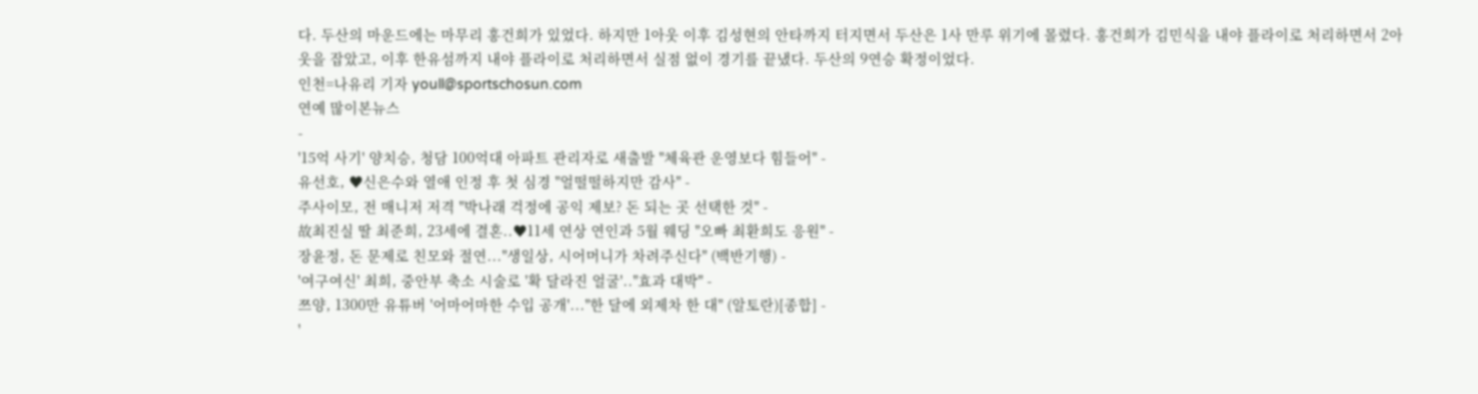다. 두산의 마운드에는 마무리 홍건희가 있었다. 하지만 1아웃 이후 김성현의 안타까지 터지면서 두산은 1사 만루 위기에 몰렸다. 홍건희가 김민식을 내야 플라이로 처리하면서 2아웃을 잡았고, 이후 한유섬까지 내야 플라이로 처리하면서 실점 없이 경기를 끝냈다. 두산의 9연승 확정이었다.
인천=나유리 기자 youll@sportschosun.com
연예 많이본뉴스
-
'15억 사기' 양치승, 청담 100억대 아파트 관리자로 새출발 "체육관 운영보다 힘들어" -
유선호, ♥신은수와 열애 인정 후 첫 심경 "얼떨떨하지만 감사" -
주사이모, 전 매니저 저격 "박나래 걱정에 공익 제보? 돈 되는 곳 선택한 것" -
故최진실 딸 최준희, 23세에 결혼..♥11세 연상 연인과 5월 웨딩 "오빠 최환희도 응원" -
장윤정, 돈 문제로 친모와 절연..."생일상, 시어머니가 차려주신다" (백반기행) -
'여구여신' 최희, 중안부 축소 시술로 '확 달라진 얼굴'.."효과 대박" -
쯔양, 1300만 유튜버 '어마어마한 수입 공개'..."한 달에 외제차 한 대" (알토란)[종합] -
'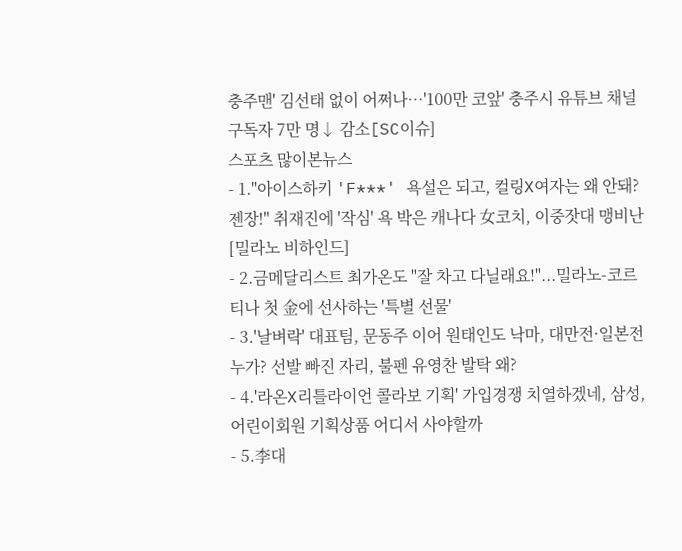충주맨' 김선태 없이 어쩌나…'100만 코앞' 충주시 유튜브 채널 구독자 7만 명↓ 감소[SC이슈]
스포츠 많이본뉴스
- 1."아이스하키 'F***' 욕설은 되고, 컬링X여자는 왜 안돼? 젠장!" 취재진에 '작심' 욕 박은 캐나다 女코치, 이중잣대 맹비난[밀라노 비하인드]
- 2.금메달리스트 최가온도 "잘 차고 다닐래요!"...밀라노-코르티나 첫 金에 선사하는 '특별 선물'
- 3.'날벼락' 대표팀, 문동주 이어 원태인도 낙마, 대만전·일본전 누가? 선발 빠진 자리, 불펜 유영찬 발탁 왜?
- 4.'라온X리틀라이언 콜라보 기획' 가입경쟁 치열하겠네, 삼성, 어린이회원 기획상품 어디서 사야할까
- 5.李대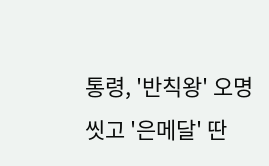통령, '반칙왕' 오명 씻고 '은메달' 딴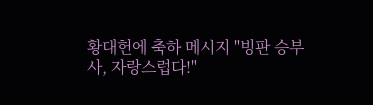황대헌에 축하 메시지 "빙판 승부사, 자랑스럽다!"